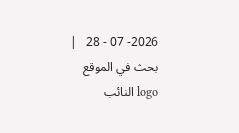2026- 07 - 28   |   بحث في الموقع
logo النائب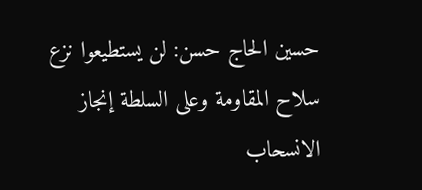حسين الحاج حسن: لن يستطيعوا نزع سلاح المقاومة وعلى السلطة إنجاز الانسحاب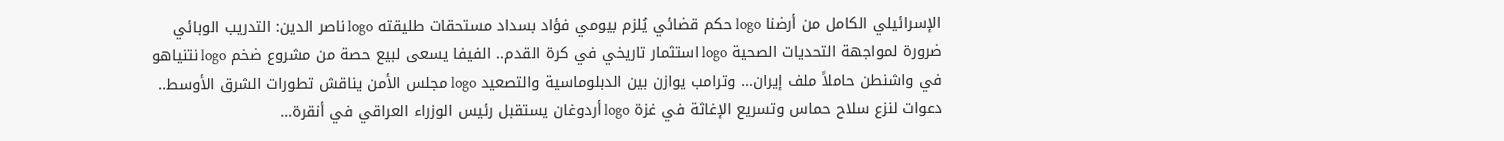الإسرائيلي الكامل من أرضنا logo حكم قضائي يُلزم بيومي فؤاد بسداد مستحقات طليقته logo ناصر الدين: التدريب الوبائي ضرورة لمواجهة التحديات الصحية logo استثمار تاريخي في كرة القدم.. الفيفا يسعى لبيع حصة من مشروع ضخم logo نتنياهو في واشنطن حاملاً ملف إيران… وترامب يوازن بين الدبلوماسية والتصعيد logo مجلس الأمن يناقش تطورات الشرق الأوسط.. دعوات لنزع سلاح حماس وتسريع الإغاثة في غزة logo أردوغان يستقبل رئيس الوزراء العراقي في أنقرة…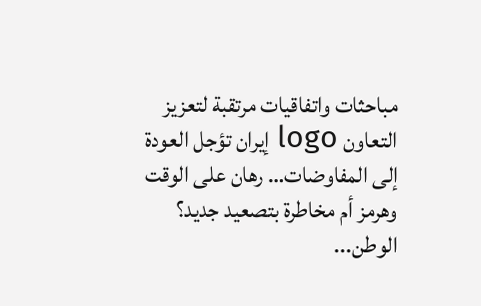مباحثات واتفاقيات مرتقبة لتعزيز التعاون logo إيران تؤجل العودة إلى المفاوضات… رهان على الوقت وهرمز أم مخاطرة بتصعيد جديد؟
الوطن...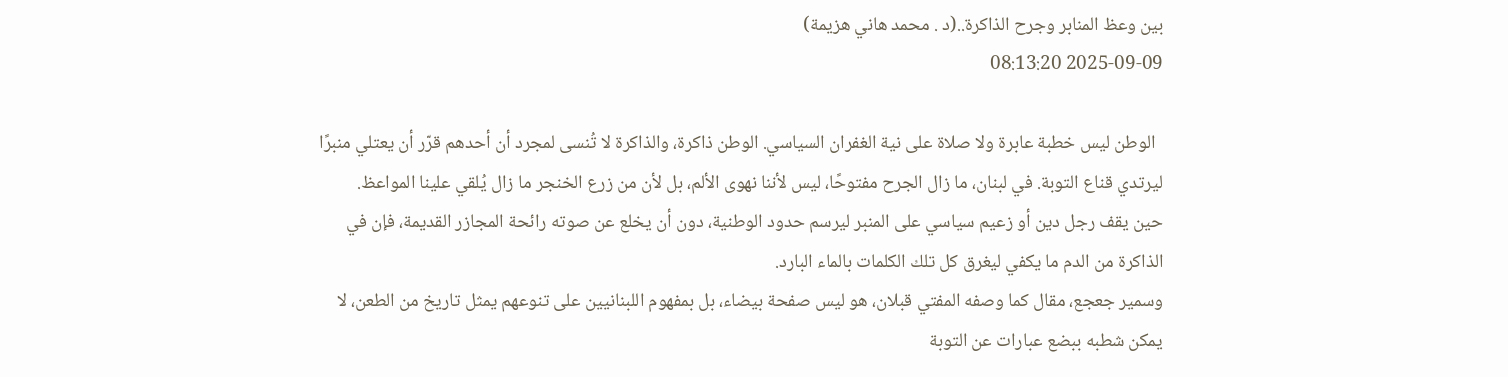بين وعظ المنابر وجرح الذاكرة..(د . محمد هاني هزيمة)
2025-09-09 08:13:20

  الوطن ليس خطبة عابرة ولا صلاة على نية الغفران السياسي. الوطن ذاكرة، والذاكرة لا تُنسى لمجرد أن أحدهم قرّر أن يعتلي منبرًا ليرتدي قناع التوبة. في لبنان، ما زال الجرح مفتوحًا، ليس لأننا نهوى الألم، بل لأن من زرع الخنجر ما زال يُلقي علينا المواعظ.
حين يقف رجل دين أو زعيم سياسي على المنبر ليرسم حدود الوطنية، دون أن يخلع عن صوته رائحة المجازر القديمة، فإن في الذاكرة من الدم ما يكفي ليغرق كل تلك الكلمات بالماء البارد.
وسمير جعجع، مقال كما وصفه المفتي قبلان، هو ليس صفحة بيضاء، بل بمفهوم اللبنانيين على تنوعهم يمثل تاريخ من الطعن، لا يمكن شطبه ببضع عبارات عن التوبة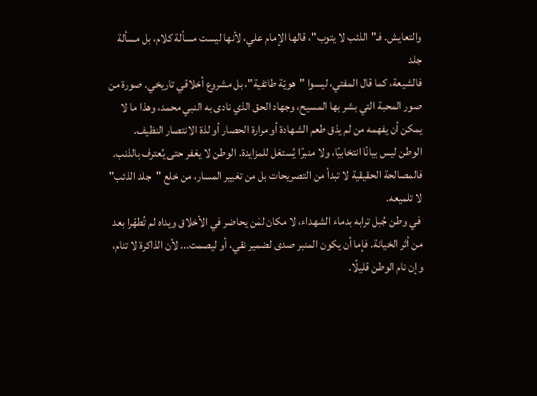والتعايش. فـ"الذئب لا يتوب"، قالها الإمام علي، لأنها ليست مسألة كلام، بل مسألة جلد
فالشيعة، كما قال المفتي، ليسوا "هويّة طائفية"، بل مشروع أخلاقي تاريخي. صورة من صور المحبة التي بشر بها المسيح، وجهاد الحق الذي نادى به النبي محمد، وهذا ما لا يمكن أن يفهمه من لم يذق طعم الشهادة أو مرارة الحصار أو لذة الانتصار النظيف.
الوطن ليس بيانًا انتخابيًا، ولا منبرًا يُستغل للمزايدة. الوطن لا يغفر حتى يُعترف بالذنب. فالمصالحة الحقيقية لا تبدأ من التصريحات بل من تغيير المسار، من خلع "جلد الذئب" لا تلميعه.
 في وطن جُبل ترابه بدماء الشهداء، لا مكان لمَن يحاضر في الأخلاق ويداه لم تُطهّرا بعد من أثر الخيانة. فإما أن يكون المنبر صدى لضمير نقي، أو ليصمت... لأن الذاكرة لا تنام، وإن نام الوطن قليلًا.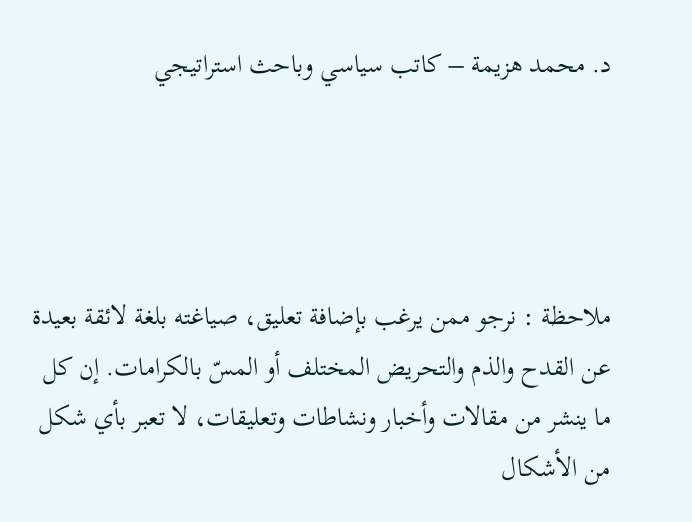د. محمد هزيمة – كاتب سياسي وباحث استراتيجي




ملاحظة : نرجو ممن يرغب بإضافة تعليق، صياغته بلغة لائقة بعيدة عن القدح والذم والتحريض المختلف أو المسّ بالكرامات. إن كل ما ينشر من مقالات وأخبار ونشاطات وتعليقات، لا تعبر بأي شكل من الأشكال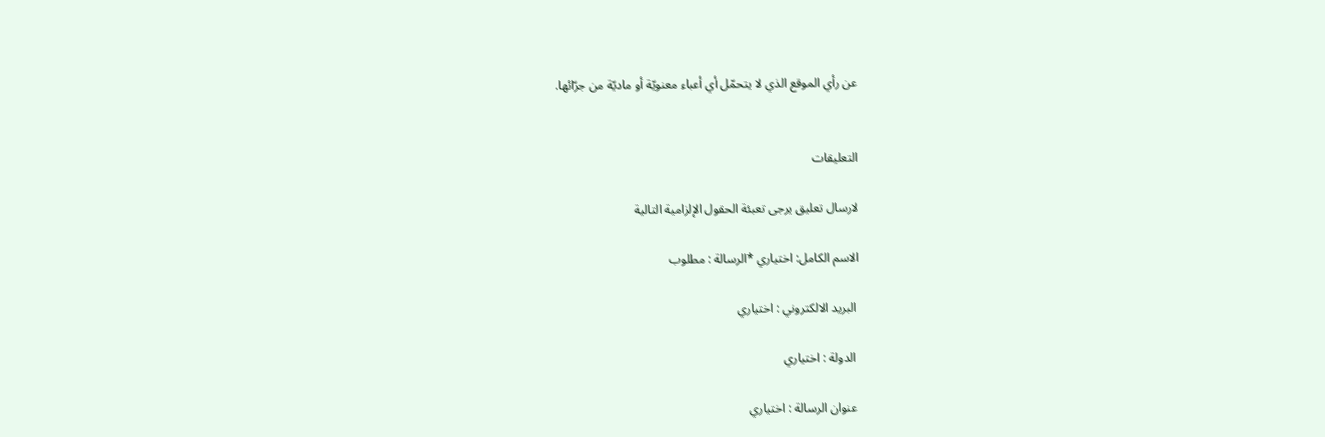عن رأي الموقع الذي لا يتحمّل أي أعباء معنويّة أو ماديّة من جرّائها.


التعليقات

لارسال تعليق يرجى تعبئة الحقول الإلزامية التالية

الاسم الكامل: اختياري *الرسالة : مطلوب

 البريد الالكتروني : اختياري

 الدولة : اختياري

 عنوان الرسالة : اختياري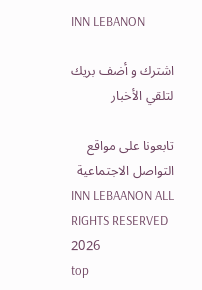INN LEBANON

اشترك و أضف بريك لتلقي الأخبار

تابعونا على مواقع التواصل الاجتماعية
INN LEBAANON ALL RIGHTS RESERVED 2026
top